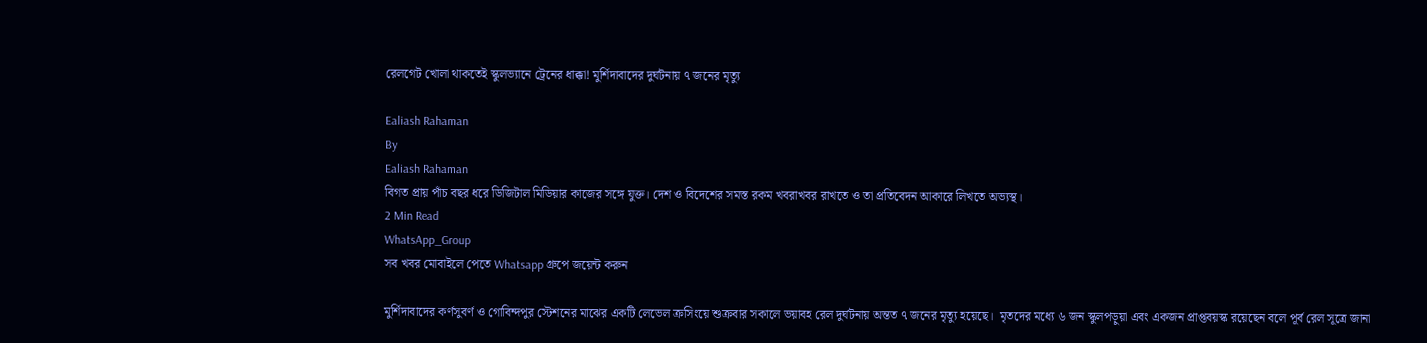রেলগেট খোলা থাকতেই স্কুলভ্যানে ট্রেনের ধাক্কা! মুর্শিদাবাদের দুর্ঘটনায় ৭ জনের মৃত্যু

Ealiash Rahaman
By
Ealiash Rahaman
বিগত প্রায় পাঁচ বছর ধরে ডিজিটাল মিডিয়ার কাজের সঙ্গে যুক্ত। দেশ ও বিদেশের সমস্ত রকম খবরাখবর রাখতে ও তা প্রতিবেদন আকারে লিখতে অভ্যস্থ।
2 Min Read
WhatsApp_Group
সব খবর মোবাইলে পেতে Whatsapp গ্রুপে জয়েন্ট করুন

মুর্শিদাবাদের কর্ণসুবর্ণ ও গোবিন্দপুর স্টেশনের মাঝের একটি লেভেল ক্রসিংয়ে শুক্রবার সকালে ভয়াবহ রেল দুর্ঘটনায় অন্তত ৭ জনের মৃত্যু হয়েছে।  মৃতদের মধ্যে ৬ জন স্কুলপড়ুয়া এবং একজন প্রাপ্তবয়স্ক রয়েছেন বলে পূর্ব রেল সূত্রে জানা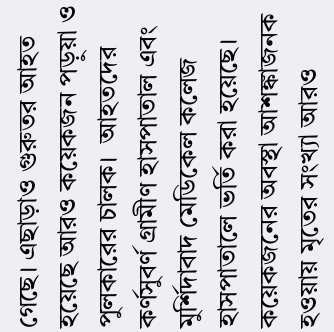গেছে। এছাড়াও গুরুতর আহত হয়েছে আরও কয়েকজন পড়ুয়া ও পুলকারের চালক।  আহতদের কর্ণসুবর্ণ গ্রামীণ হাসপাতাল এবং মুর্শিদাবাদ মেডিকেল কলেজ হাসপাতালে ভর্তি করা হয়েছে।  কয়েকজনের অবস্থা আশঙ্কাজনক হওয়ায় মৃতের সংখ্যা আরও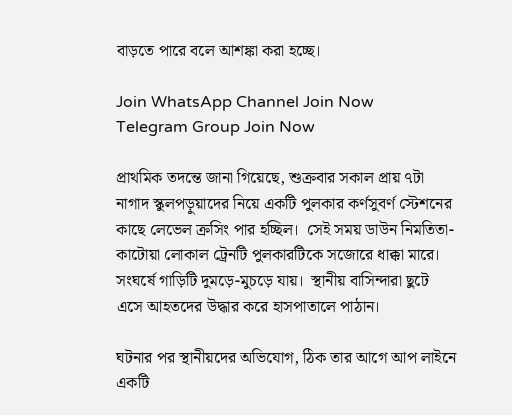বাড়তে পারে বলে আশঙ্কা করা হচ্ছে।

Join WhatsApp Channel Join Now
Telegram Group Join Now

প্রাথমিক তদন্তে জানা গিয়েছে, শুক্রবার সকাল প্রায় ৭টা নাগাদ স্কুলপড়ুয়াদের নিয়ে একটি পুলকার কর্ণসুবর্ণ স্টেশনের কাছে লেভেল ক্রসিং পার হচ্ছিল।  সেই সময় ডাউন নিমতিতা-কাটোয়া লোকাল ট্রেনটি পুলকারটিকে সজোরে ধাক্কা মারে। সংঘর্ষে গাড়িটি দুমড়ে-মুচড়ে যায়।  স্থানীয় বাসিন্দারা ছুটে এসে আহতদের উদ্ধার করে হাসপাতালে পাঠান।

ঘটনার পর স্থানীয়দের অভিযোগ, ঠিক তার আগে আপ লাইনে একটি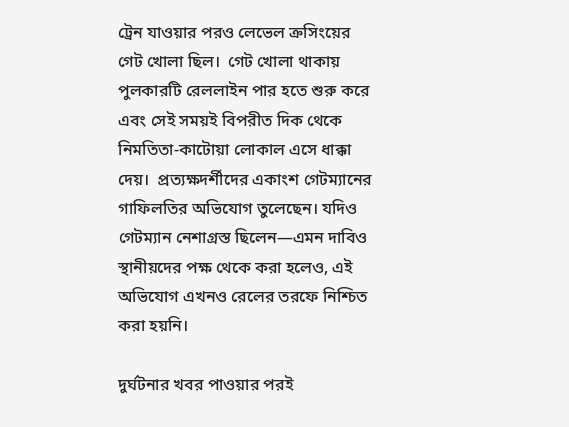ট্রেন যাওয়ার পরও লেভেল ক্রসিংয়ের গেট খোলা ছিল।  গেট খোলা থাকায় পুলকারটি রেললাইন পার হতে শুরু করে এবং সেই সময়ই বিপরীত দিক থেকে নিমতিতা-কাটোয়া লোকাল এসে ধাক্কা দেয়।  প্রত্যক্ষদর্শীদের একাংশ গেটম্যানের গাফিলতির অভিযোগ তুলেছেন। যদিও গেটম্যান নেশাগ্রস্ত ছিলেন—এমন দাবিও স্থানীয়দের পক্ষ থেকে করা হলেও, এই অভিযোগ এখনও রেলের তরফে নিশ্চিত করা হয়নি।

দুর্ঘটনার খবর পাওয়ার পরই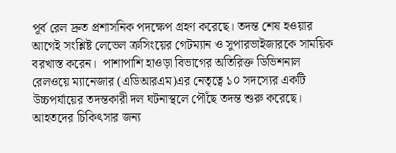পূর্ব রেল দ্রুত প্রশাসনিক পদক্ষেপ গ্রহণ করেছে। তদন্ত শেষ হওয়ার আগেই সংশ্লিষ্ট লেভেল ক্রসিংয়ের গেটম্যান ও সুপারভাইজারকে সাময়িক বরখাস্ত করেন।  পাশাপাশি হাওড়া বিভাগের অতিরিক্ত ডিভিশনাল রেলওয়ে ম্যানেজার (এডিআরএম)এর নেতৃত্বে ১০ সদস্যের একটি উচ্চপর্যায়ের তদন্তকারী দল ঘটনাস্থলে পৌঁছে তদন্ত শুরু করেছে।  আহতদের চিকিৎসার জন্য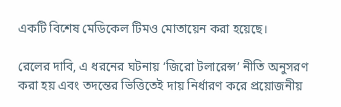একটি বিশেষ মেডিকেল টিমও মোতায়েন করা হয়েছে।

রেলের দাবি, এ ধরনের ঘটনায় ‘জিরো টলারেন্স’ নীতি অনুসরণ করা হয় এবং তদন্তের ভিত্তিতেই দায় নির্ধারণ করে প্রয়োজনীয়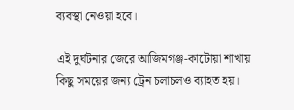ব্যবস্থা নেওয়া হবে।

এই দুর্ঘটনার জেরে আজিমগঞ্জ-কাটোয়া শাখায় কিছু সময়ের জন্য ট্রেন চলাচলও ব্যাহত হয়।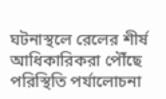ঘটনাস্থলে রেলের শীর্ষ আধিকারিকরা পৌঁছে পরিস্থিতি পর্যালোচনা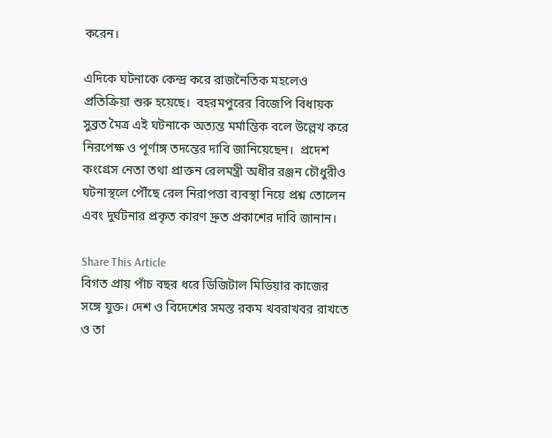করেন।

এদিকে ঘটনাকে কেন্দ্র করে রাজনৈতিক মহলেও প্রতিক্রিয়া শুরু হয়েছে।  বহরমপুরের বিজেপি বিধায়ক সুব্রত মৈত্র এই ঘটনাকে অত্যন্ত মর্মান্তিক বলে উল্লেখ করে নিরপেক্ষ ও পূর্ণাঙ্গ তদন্তের দাবি জানিয়েছেন।  প্রদেশ কংগ্রেস নেতা তথা প্রাক্তন রেলমন্ত্রী অধীর রঞ্জন চৌধুরীও ঘটনাস্থলে পৌঁছে রেল নিরাপত্তা ব্যবস্থা নিয়ে প্রশ্ন তোলেন এবং দুর্ঘটনার প্রকৃত কারণ দ্রুত প্রকাশের দাবি জানান।

Share This Article
বিগত প্রায় পাঁচ বছর ধরে ডিজিটাল মিডিয়ার কাজের সঙ্গে যুক্ত। দেশ ও বিদেশের সমস্ত রকম খবরাখবর রাখতে ও তা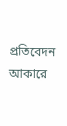প্রতিবেদন আকারে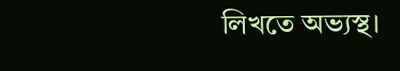লিখতে অভ্যস্থ।